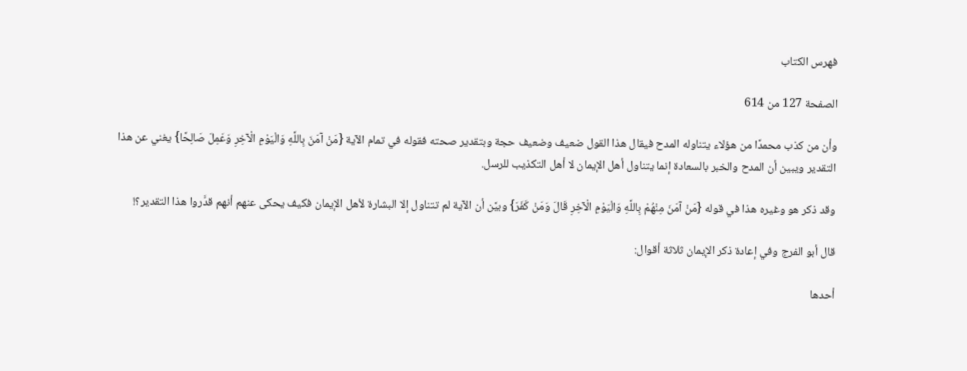فهرس الكتاب

الصفحة 127 من 614

وأن من كذب محمدًا من هؤلاء يتناوله المدح فيقال هذا القول ضعيف وضعيف حجة وبتقدير صحته فقوله في تمام الآية {مَنْ آمَنَ بِاللَّهِ وَالْيَوْمِ الْآخِرِ وَعَمِلَ صَالِحًا} يغني عن هذا التقدير ويبين أن المدح والخبر بالسعادة إنما يتناول أهل الإيمان لا أهل التكذيب للرسل.

وقد ذكر هو وغيره هذا في قوله {مَنْ آمَنَ مِنْهُمْ بِاللَّهِ وَالْيَوْمِ الْآخِرِ قَالَ وَمَنْ كَفَرَ} وبيَّن أن الآية لم تتناول إلا البشارة لأهل الإيمان فكيف يحكى عنهم أنهم قدَّروا هذا التقدير؟!

قال أبو الفرج وفي إعادة ذكر الإيمان ثلاثة أقوال:

أحدها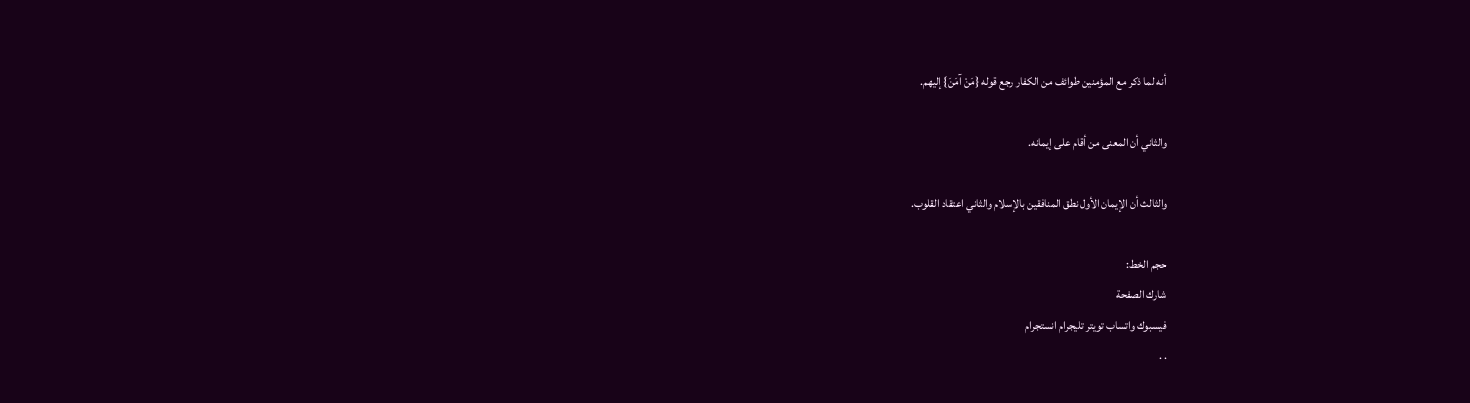أنه لما ذكر مع المؤمنين طوائف من الكفار رجع قوله {مَنْ آمَنَ} إليهم.

والثاني أن المعنى من أقام على إيمانه.

والثالث أن الإيمان الأول نطق المنافقين بالإسلام والثاني اعتقاد القلوب.

حجم الخط:
شارك الصفحة
فيسبوك واتساب تويتر تليجرام انستجرام
. .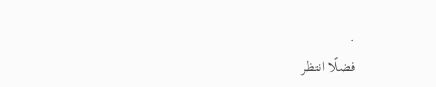.
فضلًا انتظر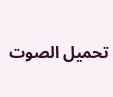تحميل الصوت